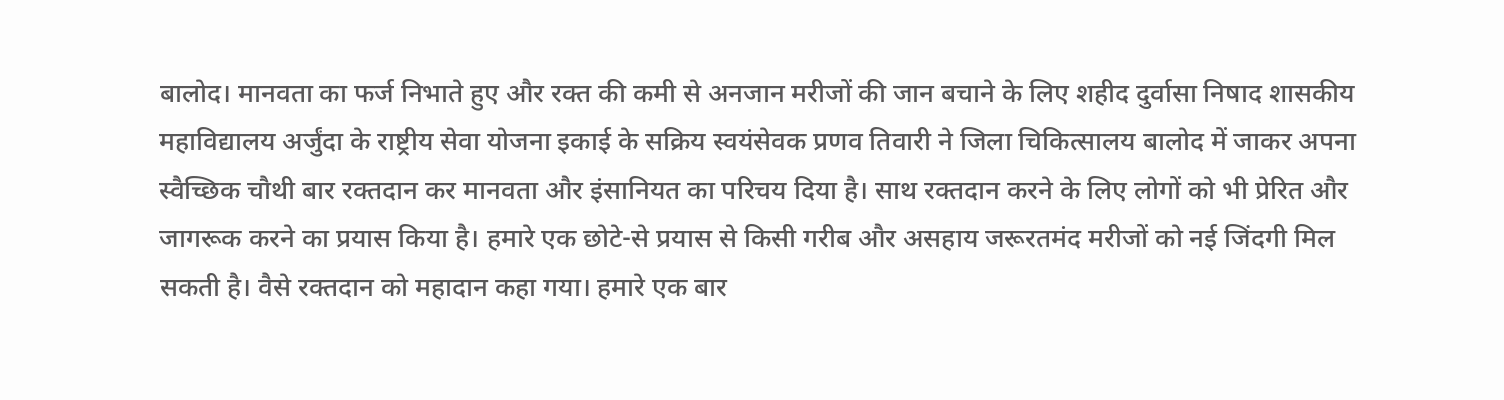बालोद। मानवता का फर्ज निभाते हुए और रक्त की कमी से अनजान मरीजों की जान बचाने के लिए शहीद दुर्वासा निषाद शासकीय महाविद्यालय अर्जुंदा के राष्ट्रीय सेवा योजना इकाई के सक्रिय स्वयंसेवक प्रणव तिवारी ने जिला चिकित्सालय बालोद में जाकर अपना स्वैच्छिक चौथी बार रक्तदान कर मानवता और इंसानियत का परिचय दिया है। साथ रक्तदान करने के लिए लोगों को भी प्रेरित और जागरूक करने का प्रयास किया है। हमारे एक छोटे-से प्रयास से किसी गरीब और असहाय जरूरतमंद मरीजों को नई जिंदगी मिल सकती है। वैसे रक्तदान को महादान कहा गया। हमारे एक बार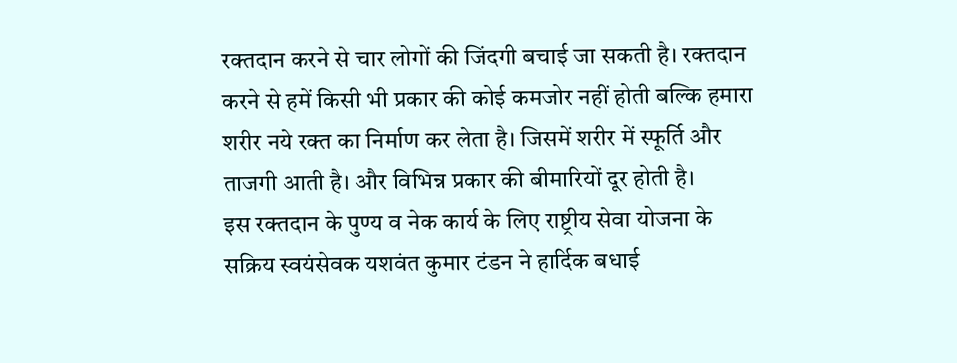रक्तदान करने से चार लोगों की जिंदगी बचाई जा सकती है। रक्तदान करने से हमें किसी भी प्रकार की कोई कमजोर नहीं होती बल्कि हमारा शरीर नये रक्त का निर्माण कर लेता है। जिसमें शरीर में स्फूर्ति और ताजगी आती है। और विभिन्न प्रकार की बीमारियों दूर होती है।
इस रक्तदान के पुण्य व नेक कार्य के लिए राष्ट्रीय सेवा योजना के सक्रिय स्वयंसेवक यशवंत कुमार टंडन ने हार्दिक बधाई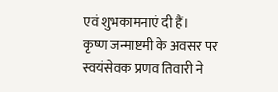एवं शुभकामनाएं दी हैं।
कृष्ण जन्माष्टमी के अवसर पर स्वयंसेवक प्रणव तिवारी ने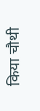किया चौथी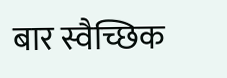बार स्वैच्छिक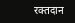रक्तदान